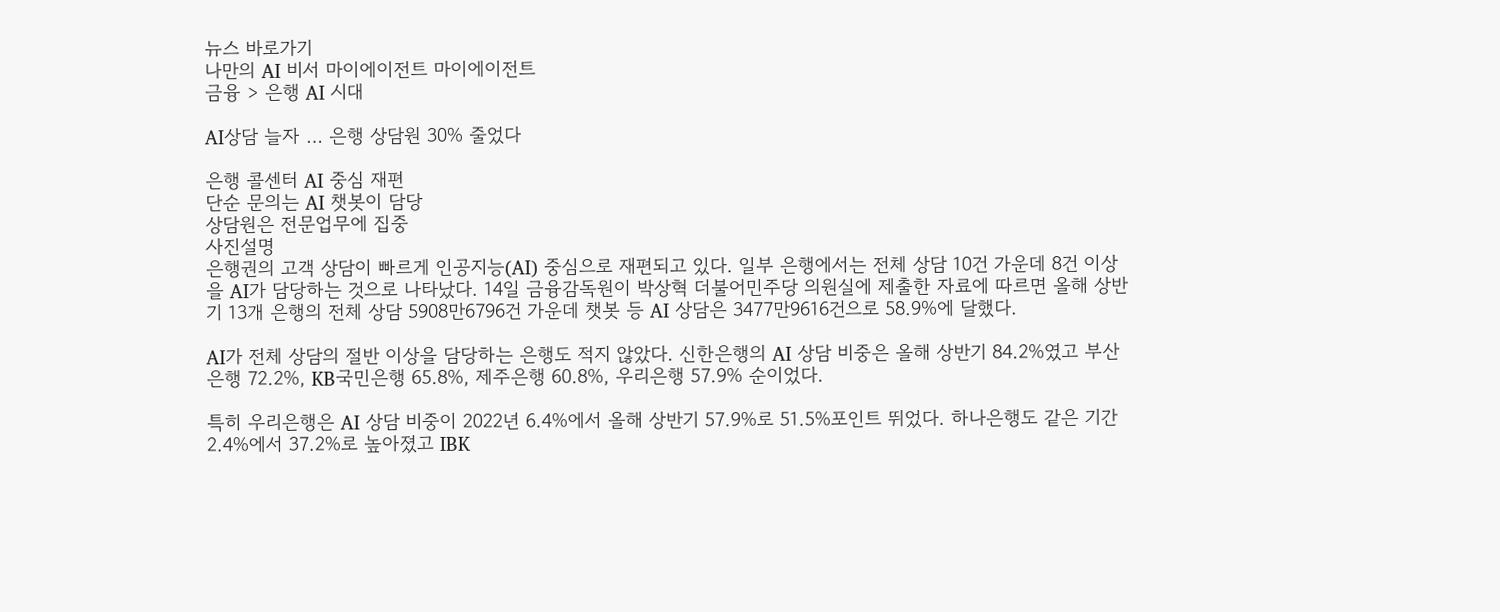뉴스 바로가기
나만의 AI 비서 마이에이전트 마이에이전트
금융 > 은행 AI 시대

AI상담 늘자 … 은행 상담원 30% 줄었다

은행 콜센터 AI 중심 재편
단순 문의는 AI 챗봇이 담당
상담원은 전문업무에 집중
사진설명
은행권의 고객 상담이 빠르게 인공지능(AI) 중심으로 재편되고 있다. 일부 은행에서는 전체 상담 10건 가운데 8건 이상을 AI가 담당하는 것으로 나타났다. 14일 금융감독원이 박상혁 더불어민주당 의원실에 제출한 자료에 따르면 올해 상반기 13개 은행의 전체 상담 5908만6796건 가운데 챗봇 등 AI 상담은 3477만9616건으로 58.9%에 달했다.

AI가 전체 상담의 절반 이상을 담당하는 은행도 적지 않았다. 신한은행의 AI 상담 비중은 올해 상반기 84.2%였고 부산은행 72.2%, KB국민은행 65.8%, 제주은행 60.8%, 우리은행 57.9% 순이었다.

특히 우리은행은 AI 상담 비중이 2022년 6.4%에서 올해 상반기 57.9%로 51.5%포인트 뛰었다. 하나은행도 같은 기간 2.4%에서 37.2%로 높아졌고 IBK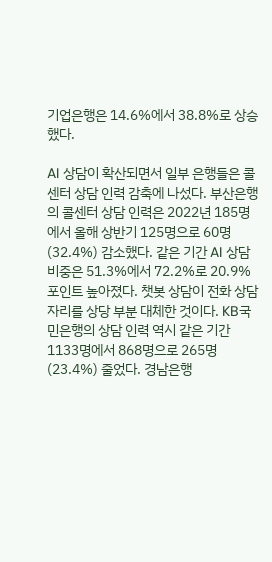기업은행은 14.6%에서 38.8%로 상승했다.

AI 상담이 확산되면서 일부 은행들은 콜센터 상담 인력 감축에 나섰다. 부산은행의 콜센터 상담 인력은 2022년 185명에서 올해 상반기 125명으로 60명(32.4%) 감소했다. 같은 기간 AI 상담 비중은 51.3%에서 72.2%로 20.9%포인트 높아졌다. 챗봇 상담이 전화 상담 자리를 상당 부분 대체한 것이다. KB국민은행의 상담 인력 역시 같은 기간 1133명에서 868명으로 265명(23.4%) 줄었다. 경남은행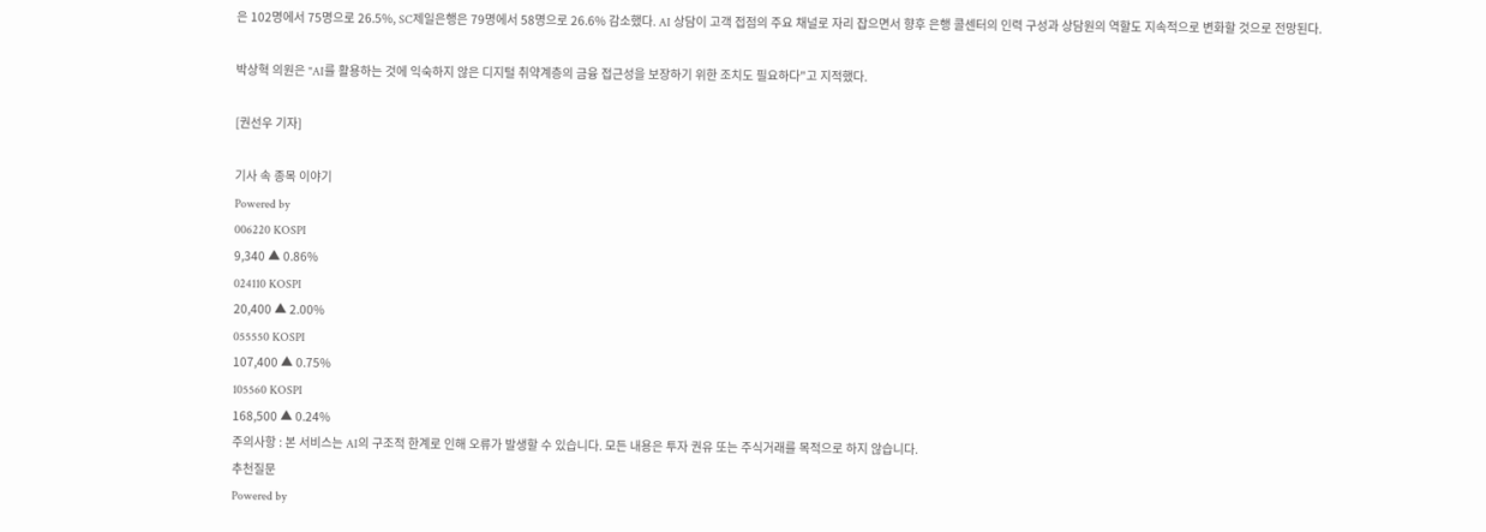은 102명에서 75명으로 26.5%, SC제일은행은 79명에서 58명으로 26.6% 감소했다. AI 상담이 고객 접점의 주요 채널로 자리 잡으면서 향후 은행 콜센터의 인력 구성과 상담원의 역할도 지속적으로 변화할 것으로 전망된다.

박상혁 의원은 "AI를 활용하는 것에 익숙하지 않은 디지털 취약계층의 금융 접근성을 보장하기 위한 조치도 필요하다"고 지적했다.

[권선우 기자]

기사 속 종목 이야기
Powered by
006220 KOSPI
9,340 ▲ 0.86%
024110 KOSPI
20,400 ▲ 2.00%
055550 KOSPI
107,400 ▲ 0.75%
105560 KOSPI
168,500 ▲ 0.24%
주의사항 : 본 서비스는 AI의 구조적 한계로 인해 오류가 발생할 수 있습니다. 모든 내용은 투자 권유 또는 주식거래를 목적으로 하지 않습니다.
추천질문
Powered by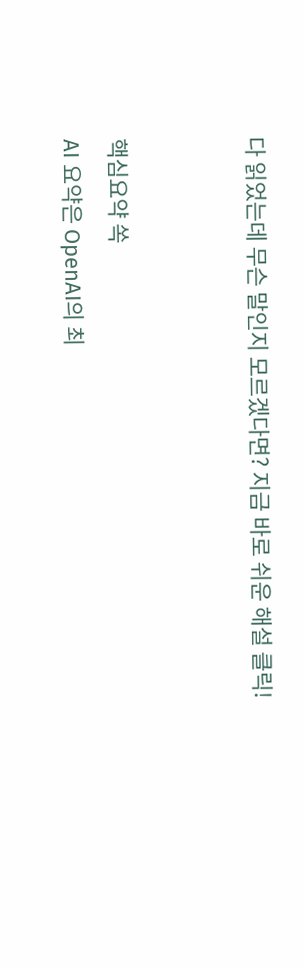다 읽었는데 무슨 말인지 모르겠다면? 지금 바로 쉬운 해설 클릭!


핵심요약 쏙
AI 요약은 OpenAI의 최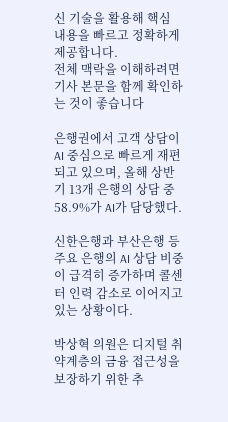신 기술을 활용해 핵심 내용을 빠르고 정확하게 제공합니다.
전체 맥락을 이해하려면 기사 본문을 함께 확인하는 것이 좋습니다

은행권에서 고객 상담이 AI 중심으로 빠르게 재편되고 있으며, 올해 상반기 13개 은행의 상담 중 58.9%가 AI가 담당했다.

신한은행과 부산은행 등 주요 은행의 AI 상담 비중이 급격히 증가하며 콜센터 인력 감소로 이어지고 있는 상황이다.

박상혁 의원은 디지털 취약계층의 금융 접근성을 보장하기 위한 추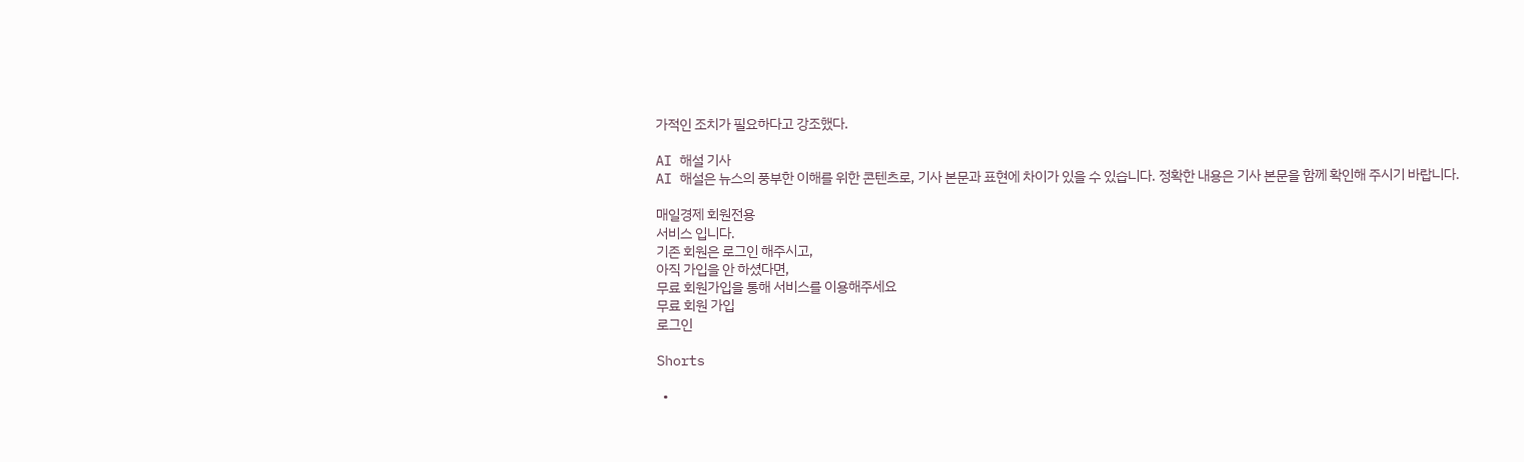가적인 조치가 필요하다고 강조했다.

AI 해설 기사
AI 해설은 뉴스의 풍부한 이해를 위한 콘텐츠로, 기사 본문과 표현에 차이가 있을 수 있습니다. 정확한 내용은 기사 본문을 함께 확인해 주시기 바랍니다.

매일경제 회원전용
서비스 입니다.
기존 회원은 로그인 해주시고,
아직 가입을 안 하셨다면,
무료 회원가입을 통해 서비스를 이용해주세요
무료 회원 가입
로그인

Shorts

  •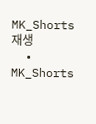MK_Shorts 재생
  • MK_Shorts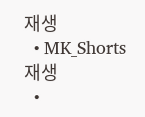재생
  • MK_Shorts 재생
  •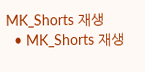MK_Shorts 재생
  • MK_Shorts 재생